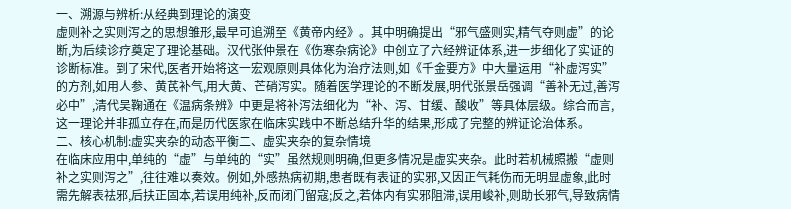一、溯源与辨析:从经典到理论的演变
虚则补之实则泻之的思想雏形,最早可追溯至《黄帝内经》。其中明确提出“邪气盛则实,精气夺则虚”的论断,为后续诊疗奠定了理论基础。汉代张仲景在《伤寒杂病论》中创立了六经辨证体系,进一步细化了实证的诊断标准。到了宋代,医者开始将这一宏观原则具体化为治疗法则,如《千金要方》中大量运用“补虚泻实”的方剂,如用人参、黄芪补气,用大黄、芒硝泻实。随着医学理论的不断发展,明代张景岳强调“善补无过,善泻必中”,清代吴鞠通在《温病条辨》中更是将补泻法细化为“补、泻、甘缓、酸收”等具体层级。综合而言,这一理论并非孤立存在,而是历代医家在临床实践中不断总结升华的结果,形成了完整的辨证论治体系。
二、核心机制:虚实夹杂的动态平衡二、虚实夹杂的复杂情境
在临床应用中,单纯的“虚”与单纯的“实”虽然规则明确,但更多情况是虚实夹杂。此时若机械照搬“虚则补之实则泻之”,往往难以奏效。例如,外感热病初期,患者既有表证的实邪,又因正气耗伤而无明显虚象,此时需先解表祛邪,后扶正固本,若误用纯补,反而闭门留寇;反之,若体内有实邪阻滞,误用峻补,则助长邪气,导致病情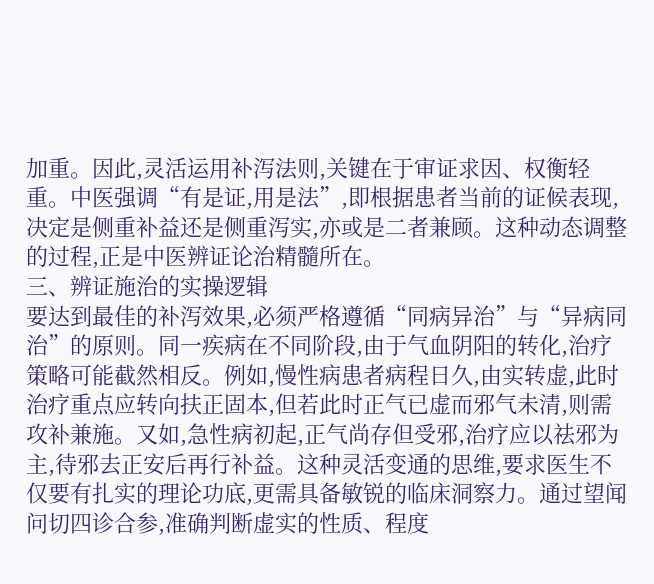加重。因此,灵活运用补泻法则,关键在于审证求因、权衡轻重。中医强调“有是证,用是法”,即根据患者当前的证候表现,决定是侧重补益还是侧重泻实,亦或是二者兼顾。这种动态调整的过程,正是中医辨证论治精髓所在。
三、辨证施治的实操逻辑
要达到最佳的补泻效果,必须严格遵循“同病异治”与“异病同治”的原则。同一疾病在不同阶段,由于气血阴阳的转化,治疗策略可能截然相反。例如,慢性病患者病程日久,由实转虚,此时治疗重点应转向扶正固本,但若此时正气已虚而邪气未清,则需攻补兼施。又如,急性病初起,正气尚存但受邪,治疗应以祛邪为主,待邪去正安后再行补益。这种灵活变通的思维,要求医生不仅要有扎实的理论功底,更需具备敏锐的临床洞察力。通过望闻问切四诊合参,准确判断虚实的性质、程度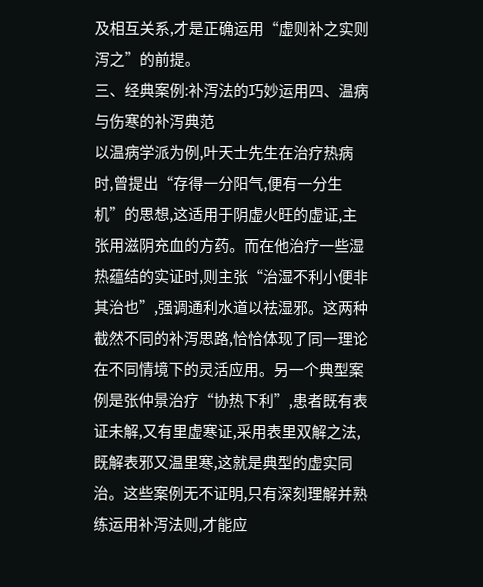及相互关系,才是正确运用“虚则补之实则泻之”的前提。
三、经典案例:补泻法的巧妙运用四、温病与伤寒的补泻典范
以温病学派为例,叶天士先生在治疗热病时,曾提出“存得一分阳气,便有一分生机”的思想,这适用于阴虚火旺的虚证,主张用滋阴充血的方药。而在他治疗一些湿热蕴结的实证时,则主张“治湿不利小便非其治也”,强调通利水道以祛湿邪。这两种截然不同的补泻思路,恰恰体现了同一理论在不同情境下的灵活应用。另一个典型案例是张仲景治疗“协热下利”,患者既有表证未解,又有里虚寒证,采用表里双解之法,既解表邪又温里寒,这就是典型的虚实同治。这些案例无不证明,只有深刻理解并熟练运用补泻法则,才能应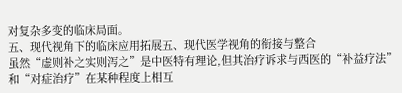对复杂多变的临床局面。
五、现代视角下的临床应用拓展五、现代医学视角的衔接与整合
虽然“虚则补之实则泻之”是中医特有理论,但其治疗诉求与西医的“补益疗法”和“对症治疗”在某种程度上相互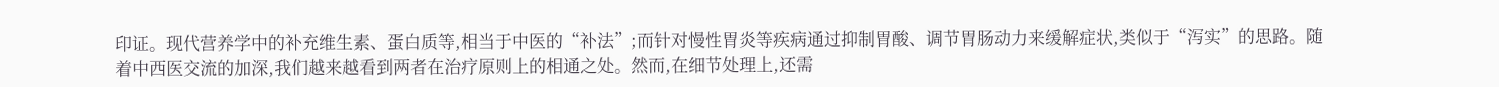印证。现代营养学中的补充维生素、蛋白质等,相当于中医的“补法”;而针对慢性胃炎等疾病通过抑制胃酸、调节胃肠动力来缓解症状,类似于“泻实”的思路。随着中西医交流的加深,我们越来越看到两者在治疗原则上的相通之处。然而,在细节处理上,还需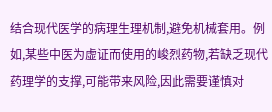结合现代医学的病理生理机制,避免机械套用。例如,某些中医为虚证而使用的峻烈药物,若缺乏现代药理学的支撑,可能带来风险,因此需要谨慎对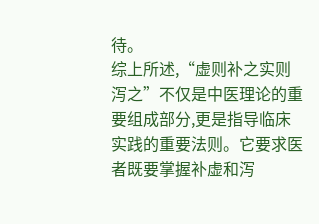待。
综上所述,“虚则补之实则泻之”不仅是中医理论的重要组成部分,更是指导临床实践的重要法则。它要求医者既要掌握补虚和泻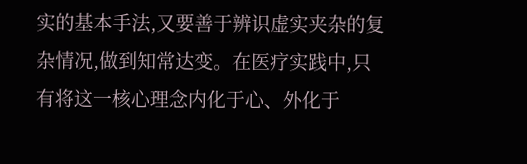实的基本手法,又要善于辨识虚实夹杂的复杂情况,做到知常达变。在医疗实践中,只有将这一核心理念内化于心、外化于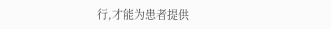行,才能为患者提供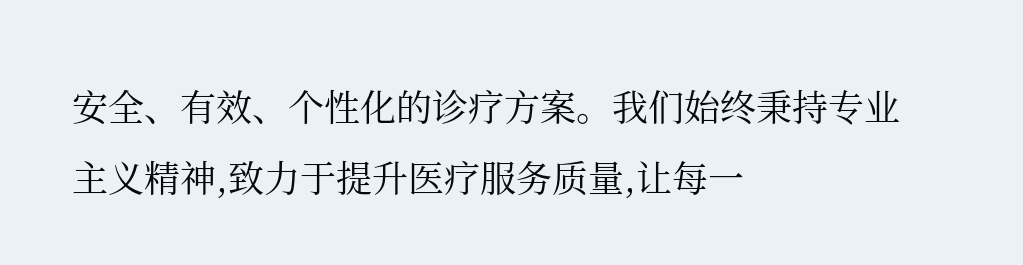安全、有效、个性化的诊疗方案。我们始终秉持专业主义精神,致力于提升医疗服务质量,让每一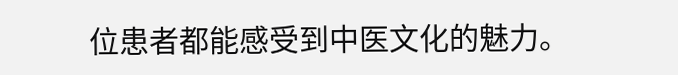位患者都能感受到中医文化的魅力。